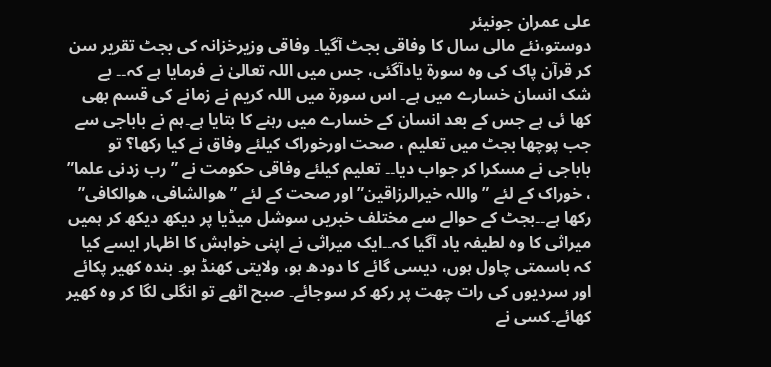علی عمران جونیئر
دوستو،نئے مالی سال کا وفاقی بجٹ آگیا۔ وفاقی وزیرخزانہ کی بجٹ تقریر سن کر قرآن پاک کی وہ سورة یادآگئی، جس میں اللہ تعالیٰ نے فرمایا ہے کہ۔۔ بے شک انسان خسارے میں ہے۔ اس سورة میں اللہ کریم نے زمانے کی قسم بھی کھا ئی ہے جس کے بعد انسان کے خسارے میں رہنے کا بتایا ہے۔ہم نے باباجی سے جب پوچھا بجٹ میں تعلیم ، صحت اورخوراک کیلئے وفاق نے کیا رکھا؟ تو باباجی نے مسکرا کر جواب دیا۔۔ تعلیم کیلئے وفاقی حکومت نے ”رب زدنی علما” ، خوراک کے لئے ” واللہ خیرالرزاقین” اور صحت کے لئے ” ھوالشافی، ھوالکافی” رکھا ہے۔۔بجٹ کے حوالے سے مختلف خبریں سوشل میڈیا پر دیکھ دیکھ کر ہمیں میراثی کا وہ لطیفہ یاد آگیا کہ۔۔ایک میراثی نے اپنی خواہش کا اظہار ایسے کیا کہ باسمتی چاول ہوں، دیسی گائے کا دودھ ہو، ولایتی کھنڈ ہو۔ بندہ کھیر پکائے اور سردیوں کی رات چھت پر رکھ کر سوجائے۔ صبح اٹھے تو انگلی لگا کر وہ کھیر کھائے۔کسی نے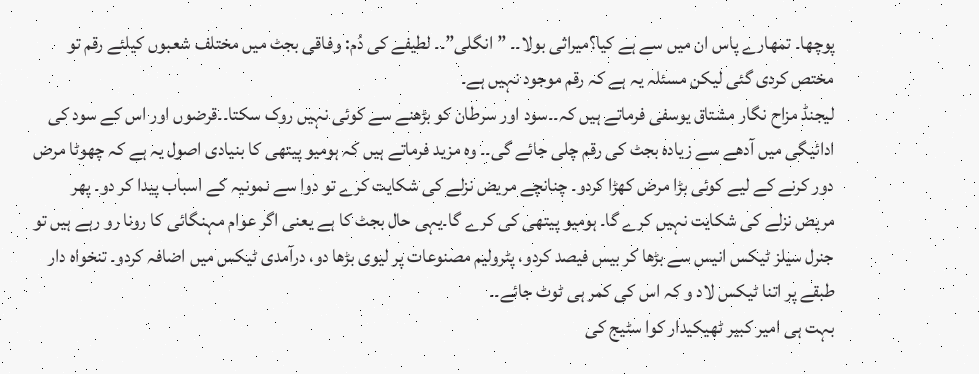پوچھا۔ تمھارے پاس ان میں سے ہے کیا؟میراثی بولا۔۔ ”انگلی”۔۔ لطیفے کی دُم: وفاقی بجٹ میں مختلف شعبوں کیلئے رقم تو مختص کردی گئی لیکن مسئلہ یہ ہے کہ رقم موجود نہیں ہے۔
لیجنڈ مزاح نگار مشتاق یوسفی فرماتے ہیں کہ۔۔سود اور سرطان کو بڑھنے سے کوئی نہیں روک سکتا۔۔قرضوں اور اس کے سود کی ادائیگی میں آدھے سے زیادہ بجٹ کی رقم چلی جائے گی۔۔ وہ مزید فرماتے ہیں کہ ہومیو پیتھی کا بنیادی اصول یہ ہے کہ چھوٹا مرض دور کرنے کے لیے کوئی بڑا مرض کھڑا کردو۔ چنانچے مریض نزلے کی شکایت کرے تو دوا سے نمونیہ کے اسباب پیدا کر دو۔ پھر مریض نزلے کی شکایت نہیں کرے گا۔ ہومیو پیتھی کی کرے گا۔یہی حال بجٹ کا ہے یعنی اگر عوام مہنگائی کا رونا رو رہے ہیں تو جنرل سیلز ٹیکس انیس سے بڑھا کر بیس فیصد کردو، پٹرولیم مصنوعات پر لیوی بڑھا دو، درآمدی ٹیکس میں اضافہ کردو۔ تنخواہ دار طبقے پر اتنا ٹیکس لاد و کہ اس کی کمر ہی ٹوٹ جائے۔۔
بہت ہی امیر کبیر ٹھیکیدار کوا سٹیج کی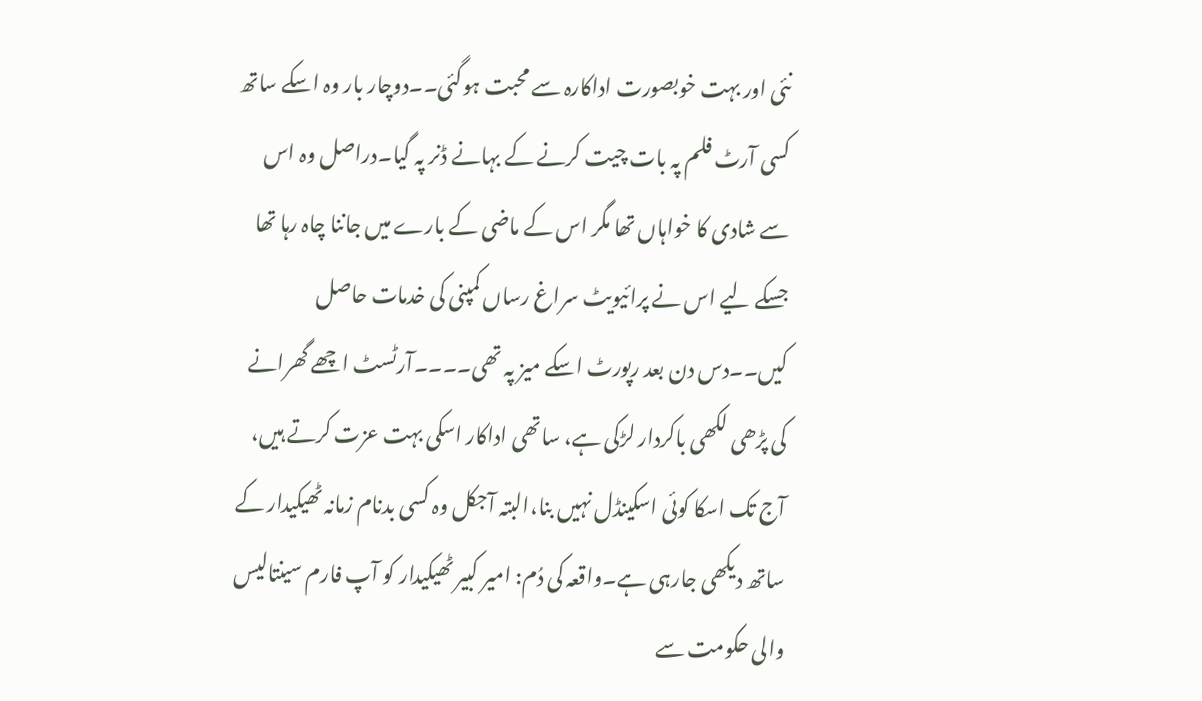نئی اور بہت خوبصورت اداکارہ سے محبت ہوگئی۔۔دوچار بار وہ اسکے ساتھ کسی آرٹ فلم پہ بات چیت کرنے کے بہانے ڈنر پہ گیا۔دراصل وہ اس سے شادی کا خواہاں تھا مگر اس کے ماضی کے بارے میں جاننا چاہ رہا تھا جسکے لیے اس نے پرائیویٹ سراغ رساں کمپنی کی خدمات حاصل کیں۔۔دس دن بعد رپورٹ اسکے میز پہ تھی۔۔۔۔آرٹسٹ اچھے گھرانے کی پڑھی لکھی باکردار لڑکی ہے، ساتھی اداکار اسکی بہت عزت کرتے ہیں، آج تک اسکا کوئی اسکینڈل نہیں بنا،البتہ آجکل وہ کسی بدنام زمانہ ٹھیکیدار کے ساتھ دیکھی جارہی ہے۔واقعہ کی دُم: امیر کبیر ٹھیکیدار کو آپ فارم سینتالیس والی حکومت سے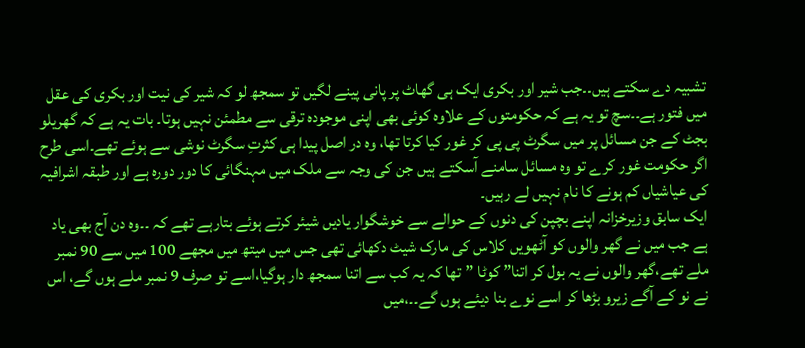تشبیہ دے سکتے ہیں۔۔جب شیر اور بکری ایک ہی گھاٹ پر پانی پینے لگیں تو سمجھ لو کہ شیر کی نیت اور بکری کی عقل میں فتور ہے۔۔سچ تو یہ ہے کہ حکومتوں کے علاوہ کوئی بھی اپنی موجودہ ترقی سے مطمئن نہیں ہوتا۔ بات یہ ہے کہ گھریلو بجٹ کے جن مسائل پر میں سگرٹ پی پی کر غور کیا کرتا تھا، وہ در اصل پیدا ہی کثرتِ سگرٹ نوشی سے ہوئے تھے۔اسی طرح اگر حکومت غور کرے تو وہ مسائل سامنے آسکتے ہیں جن کی وجہ سے ملک میں مہنگائی کا دور دورہ ہے اور طبقہ اشرافیہ کی عیاشیاں کم ہونے کا نام نہیں لے رہیں۔
ایک سابق وزیرخزانہ اپنے بچپن کی دنوں کے حوالے سے خوشگوار یادیں شیئر کرتے ہوئے بتارہے تھے کہ ۔۔وہ دن آج بھی یاد ہے جب میں نے گھر والوں کو آٹھویں کلاس کی مارک شیٹ دکھائی تھی جس میں میتھ میں مجھے 100 میں سے 90 نمبر ملے تھے،گھر والوں نے یہ بول کر اتنا” کوٹا ”تھا کہ یہ کب سے اتنا سمجھ دار ہوگیا،اسے تو صرف 9 نمبر ملے ہوں گے، اس نے نو کے آگے زیرو بڑھا کر اسے نوے بنا دیئے ہوں گے۔۔،میں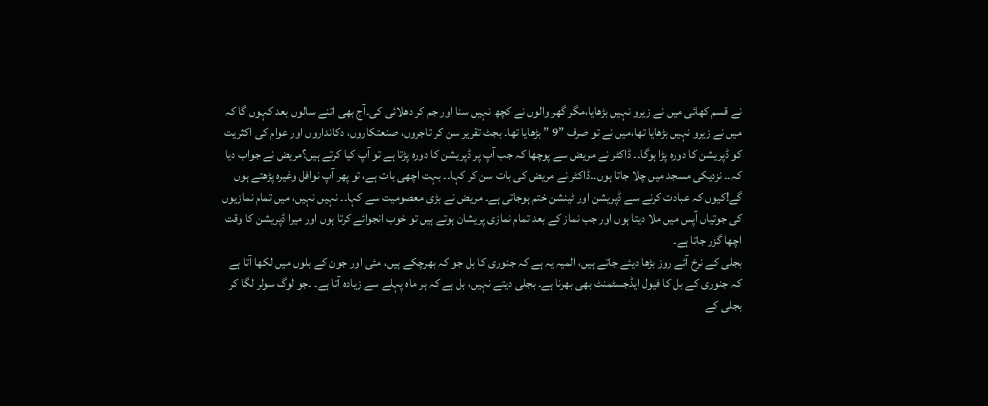نے قسم کھائی میں نے زیرو نہیں بڑھایا،مگر گھر والوں نے کچھ نہیں سنا اور جم کر دھلائی کی۔آج بھی اتنے سالوں بعد کہوں گا کہ میں نے زیرو نہیں بڑھایا تھا،میں نے تو صرف ”9 ” بڑھایا تھا۔ بجٹ تقریر سن کر تاجروں، صنعتکاروں، دکانداروں اور عوام کی اکثریت کو ڈپریشن کا دورہ پڑا ہوگا۔۔ ڈاکٹر نے مریض سے پوچھا کہ جب آپ پر ڈپریشن کا دورہ پڑتا ہے تو آپ کیا کرتے ہیں؟مریض نے جواب دیا کہ۔۔ نزدیکی مسجد میں چلا جاتا ہوں۔۔ڈاکٹر نے مریض کی بات سن کر کہا۔۔ بہت اچھی بات ہے، تو پھر آپ نوافل وغیرہ پڑھتے ہوں گے!کیوں کہ عبادت کرنے سے ڈپریشن اور ٹینشن ختم ہوجاتی ہے۔ مریض نے بڑی معصومیت سے کہا۔۔ نہیں نہیں، میں تمام نمازیوں کی جوتیاں آپس میں ملا دیتا ہوں اور جب نماز کے بعد تمام نمازی پریشان ہوتے ہیں تو خوب انجوائے کرتا ہوں اور میرا ڈپریشن کا وقت اچھا گزر جاتا ہے۔
بجلی کے نرخ آئے روز بڑھا دیئے جاتے ہیں، المیہ یہ ہے کہ جنوری کا بل جو کہ بھرچکے ہیں، مئی اور جون کے بلوں میں لکھا آتا ہے کہ جنوری کے بل کا فیول ایڈجسٹمنٹ بھی بھرنا ہے۔ بجلی دیتے نہیں، بل ہے کہ ہر ماہ پہلے سے زیادہ آتا ہے۔ ۔جو لوگ سولر لگا کر بجلی کے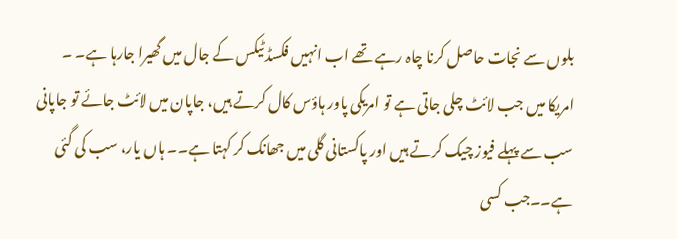بلوں سے نجات حاصل کرنا چاہ رہے تھے اب انہیں فکسڈ ٹیکس کے جال میں گھیرا جارہا ہے۔ ۔ امریکا میں جب لائٹ چلی جاتی ہے تو امریکی پاور ہاؤس کال کرتے ہیں، جاپان میں لائٹ جائے تو جاپانی سب سے پہلے فیوز چیک کرتے ہیں اور پاکستانی گلی میں جھانک کر کہتا ہے۔۔ ہاں یار، سب کی گئی ہے۔۔جب کسی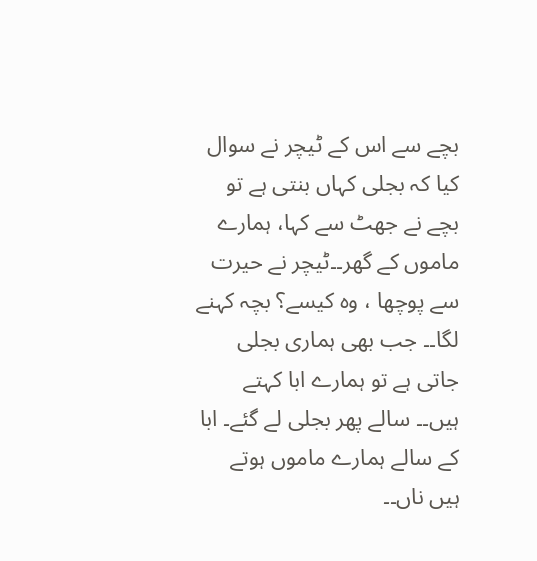بچے سے اس کے ٹیچر نے سوال کیا کہ بجلی کہاں بنتی ہے تو بچے نے جھٹ سے کہا، ہمارے ماموں کے گھر۔۔ٹیچر نے حیرت سے پوچھا ، وہ کیسے؟ بچہ کہنے لگا۔۔ جب بھی ہماری بجلی جاتی ہے تو ہمارے ابا کہتے ہیں۔۔ سالے پھر بجلی لے گئے۔ ابا کے سالے ہمارے ماموں ہوتے ہیں ناں۔۔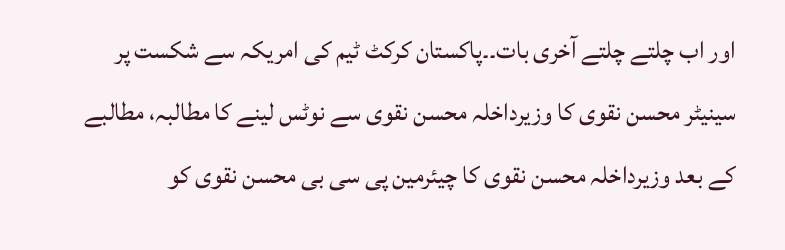اور اب چلتے چلتے آخری بات۔۔پاکستان کرکٹ ٹیم کی امریکہ سے شکست پر سینیٹر محسن نقوی کا وزیرداخلہ محسن نقوی سے نوٹس لینے کا مطالبہ، مطالبے کے بعد وزیرداخلہ محسن نقوی کا چیئرمین پی سی بی محسن نقوی کو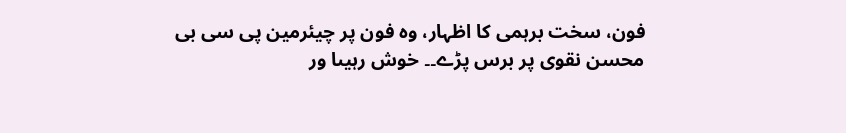فون، سخت برہمی کا اظہار، وہ فون پر چیئرمین پی سی بی محسن نقوی پر برس پڑے۔۔ خوش رہیںا ور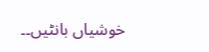خوشیاں بانٹیں۔۔